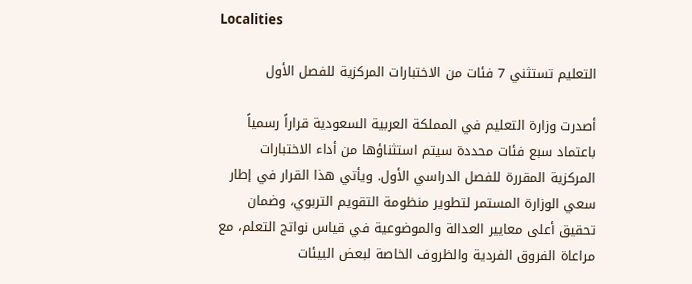Localities

التعليم تستثني 7 فئات من الاختبارات المركزية للفصل الأول

أصدرت وزارة التعليم في المملكة العربية السعودية قراراً رسمياً باعتماد سبع فئات محددة سيتم استثناؤها من أداء الاختبارات المركزية المقررة للفصل الدراسي الأول. ويأتي هذا القرار في إطار سعي الوزارة المستمر لتطوير منظومة التقويم التربوي، وضمان تحقيق أعلى معايير العدالة والموضوعية في قياس نواتج التعلم، مع مراعاة الفروق الفردية والظروف الخاصة لبعض البيئات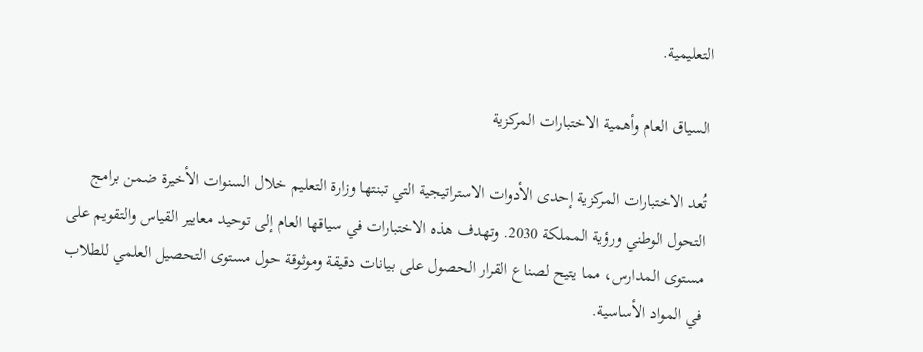التعليمية.

السياق العام وأهمية الاختبارات المركزية

تُعد الاختبارات المركزية إحدى الأدوات الاستراتيجية التي تبنتها وزارة التعليم خلال السنوات الأخيرة ضمن برامج التحول الوطني ورؤية المملكة 2030. وتهدف هذه الاختبارات في سياقها العام إلى توحيد معايير القياس والتقويم على مستوى المدارس، مما يتيح لصناع القرار الحصول على بيانات دقيقة وموثوقة حول مستوى التحصيل العلمي للطلاب في المواد الأساسية.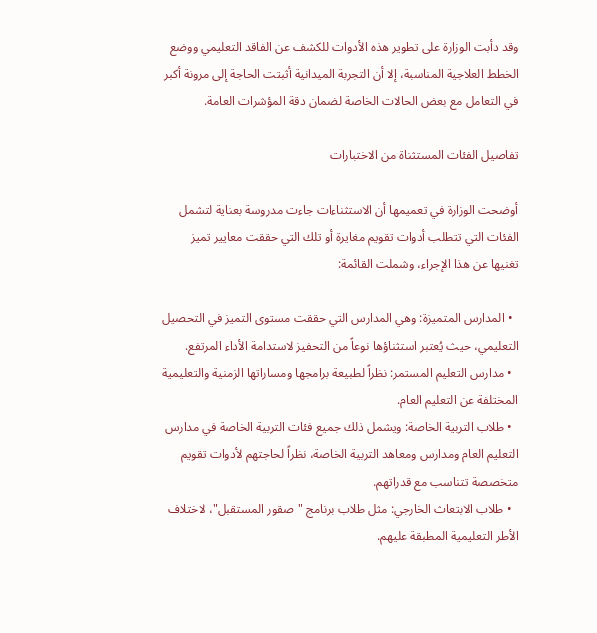وقد دأبت الوزارة على تطوير هذه الأدوات للكشف عن الفاقد التعليمي ووضع الخطط العلاجية المناسبة، إلا أن التجربة الميدانية أثبتت الحاجة إلى مرونة أكبر في التعامل مع بعض الحالات الخاصة لضمان دقة المؤشرات العامة.

تفاصيل الفئات المستثناة من الاختبارات

أوضحت الوزارة في تعميمها أن الاستثناءات جاءت مدروسة بعناية لتشمل الفئات التي تتطلب أدوات تقويم مغايرة أو تلك التي حققت معايير تميز تغنيها عن هذا الإجراء، وشملت القائمة:

  • المدارس المتميزة: وهي المدارس التي حققت مستوى التميز في التحصيل التعليمي، حيث يُعتبر استثناؤها نوعاً من التحفيز لاستدامة الأداء المرتفع.
  • مدارس التعليم المستمر: نظراً لطبيعة برامجها ومساراتها الزمنية والتعليمية المختلفة عن التعليم العام.
  • طلاب التربية الخاصة: ويشمل ذلك جميع فئات التربية الخاصة في مدارس التعليم العام ومدارس ومعاهد التربية الخاصة، نظراً لحاجتهم لأدوات تقويم متخصصة تتناسب مع قدراتهم.
  • طلاب الابتعاث الخارجي: مثل طلاب برنامج "صقور المستقبل"، لاختلاف الأطر التعليمية المطبقة عليهم.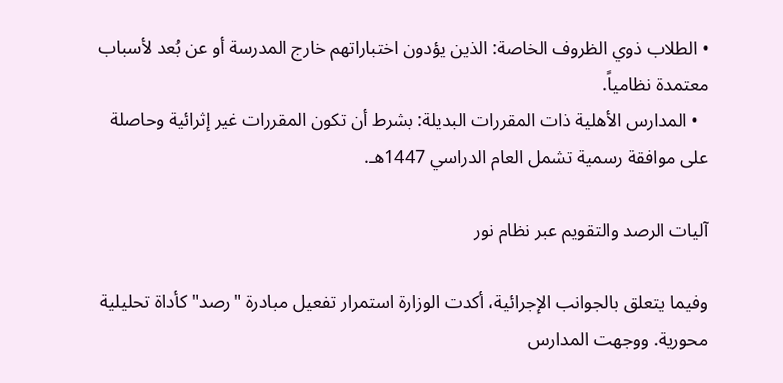• الطلاب ذوي الظروف الخاصة: الذين يؤدون اختباراتهم خارج المدرسة أو عن بُعد لأسباب معتمدة نظامياً.
  • المدارس الأهلية ذات المقررات البديلة: بشرط أن تكون المقررات غير إثرائية وحاصلة على موافقة رسمية تشمل العام الدراسي 1447هـ.

آليات الرصد والتقويم عبر نظام نور

وفيما يتعلق بالجوانب الإجرائية، أكدت الوزارة استمرار تفعيل مبادرة "رصد" كأداة تحليلية محورية. ووجهت المدارس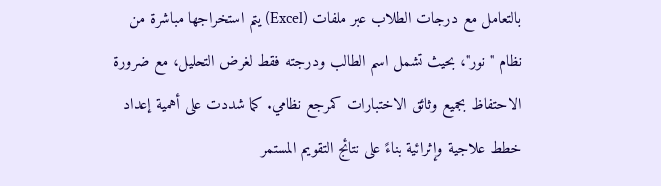بالتعامل مع درجات الطلاب عبر ملفات (Excel) يتم استخراجها مباشرة من نظام "نور"، بحيث تشمل اسم الطالب ودرجته فقط لغرض التحليل، مع ضرورة الاحتفاظ بجميع وثائق الاختبارات كمرجع نظامي. كما شددت على أهمية إعداد خطط علاجية وإثرائية بناءً على نتائج التقويم المستمر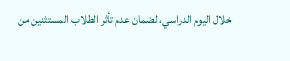خلال اليوم الدراسي، لضمان عدم تأثر الطلاب المستثنين من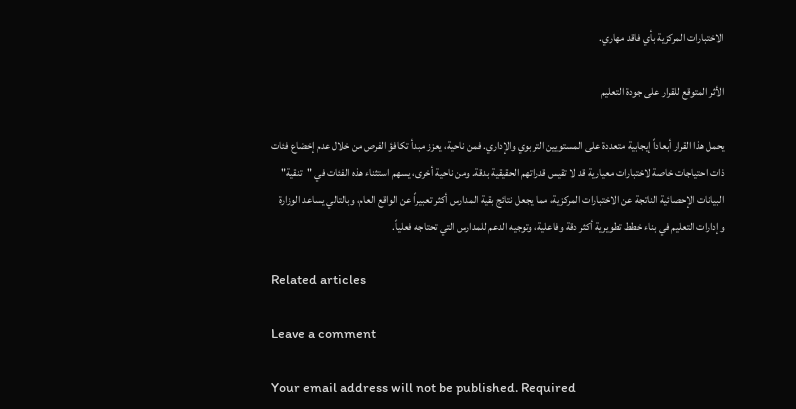الاختبارات المركزية بأي فاقد مهاري.

الأثر المتوقع للقرار على جودة التعليم

يحمل هذا القرار أبعاداً إيجابية متعددة على المستويين التربوي والإداري. فمن ناحية، يعزز مبدأ تكافؤ الفرص من خلال عدم إخضاع فئات ذات احتياجات خاصة لاختبارات معيارية قد لا تقيس قدراتهم الحقيقية بدقة. ومن ناحية أخرى، يسهم استثناء هذه الفئات في "تنقية" البيانات الإحصائية الناتجة عن الاختبارات المركزية، مما يجعل نتائج بقية المدارس أكثر تعبيراً عن الواقع العام، وبالتالي يساعد الوزارة وإدارات التعليم في بناء خطط تطويرية أكثر دقة وفاعلية، وتوجيه الدعم للمدارس التي تحتاجه فعلياً.

Related articles

Leave a comment

Your email address will not be published. Required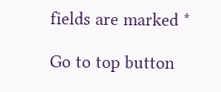fields are marked *

Go to top button